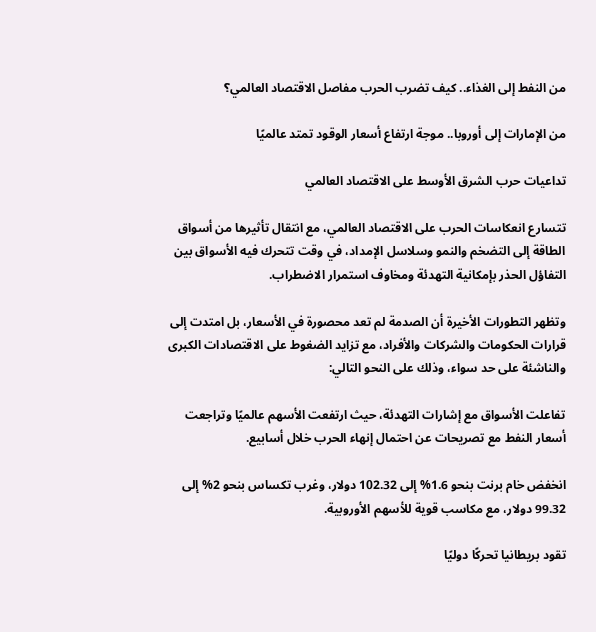من النفط إلى الغذاء.. كيف تضرب الحرب مفاصل الاقتصاد العالمي؟

من الإمارات إلى أوروبا.. موجة ارتفاع أسعار الوقود تمتد عالميًا

تداعيات حرب الشرق الأوسط على الاقتصاد العالمي

تتسارع انعكاسات الحرب على الاقتصاد العالمي، مع انتقال تأثيرها من أسواق الطاقة إلى التضخم والنمو وسلاسل الإمداد، في وقت تتحرك فيه الأسواق بين التفاؤل الحذر بإمكانية التهدئة ومخاوف استمرار الاضطراب.

وتظهر التطورات الأخيرة أن الصدمة لم تعد محصورة في الأسعار، بل امتدت إلى قرارات الحكومات والشركات والأفراد، مع تزايد الضغوط على الاقتصادات الكبرى والناشئة على حد سواء، وذلك على النحو التالي:

تفاعلت الأسواق مع إشارات التهدئة، حيث ارتفعت الأسهم عالميًا وتراجعت أسعار النفط مع تصريحات عن احتمال إنهاء الحرب خلال أسابيع.

انخفض خام برنت بنحو 1.6% إلى 102.32 دولار، وغرب تكساس بنحو 2% إلى 99.32 دولار، مع مكاسب قوية للأسهم الأوروبية.

تقود بريطانيا تحركًا دوليًا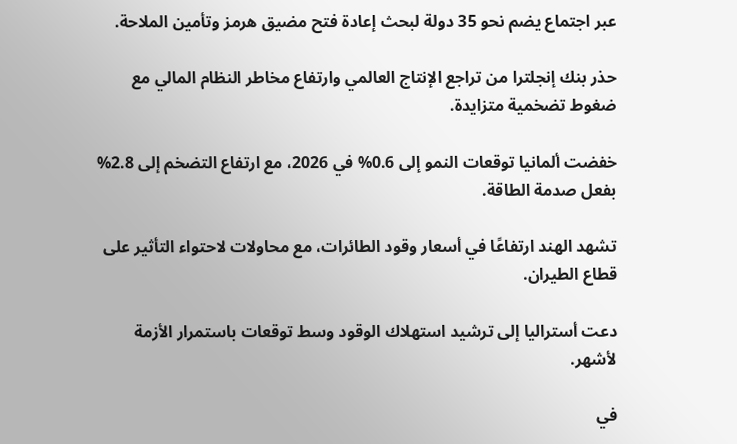عبر اجتماع يضم نحو 35 دولة لبحث إعادة فتح مضيق هرمز وتأمين الملاحة.

حذر بنك إنجلترا من تراجع الإنتاج العالمي وارتفاع مخاطر النظام المالي مع ضغوط تضخمية متزايدة.

خفضت ألمانيا توقعات النمو إلى 0.6% في 2026، مع ارتفاع التضخم إلى 2.8% بفعل صدمة الطاقة.

تشهد الهند ارتفاعًا في أسعار وقود الطائرات، مع محاولات لاحتواء التأثير على قطاع الطيران.

دعت أستراليا إلى ترشيد استهلاك الوقود وسط توقعات باستمرار الأزمة لأشهر.

في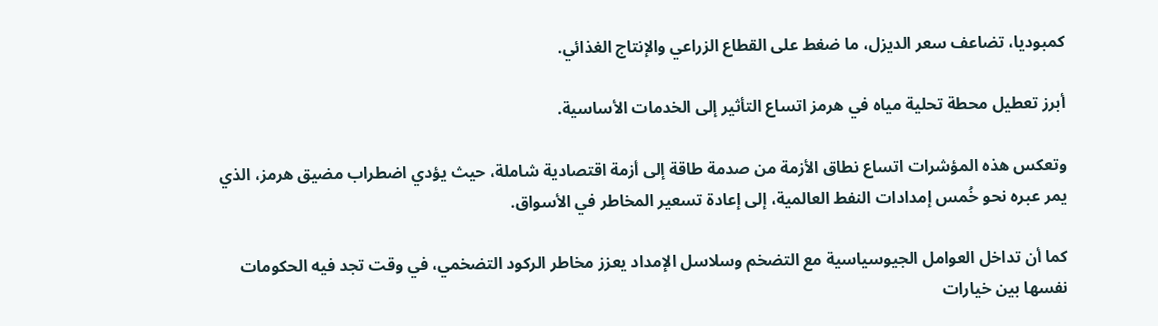كمبوديا، تضاعف سعر الديزل، ما ضغط على القطاع الزراعي والإنتاج الغذائي.

أبرز تعطيل محطة تحلية مياه في هرمز اتساع التأثير إلى الخدمات الأساسية.

وتعكس هذه المؤشرات اتساع نطاق الأزمة من صدمة طاقة إلى أزمة اقتصادية شاملة، حيث يؤدي اضطراب مضيق هرمز، الذي يمر عبره نحو خُمس إمدادات النفط العالمية، إلى إعادة تسعير المخاطر في الأسواق.

كما أن تداخل العوامل الجيوسياسية مع التضخم وسلاسل الإمداد يعزز مخاطر الركود التضخمي، في وقت تجد فيه الحكومات نفسها بين خيارات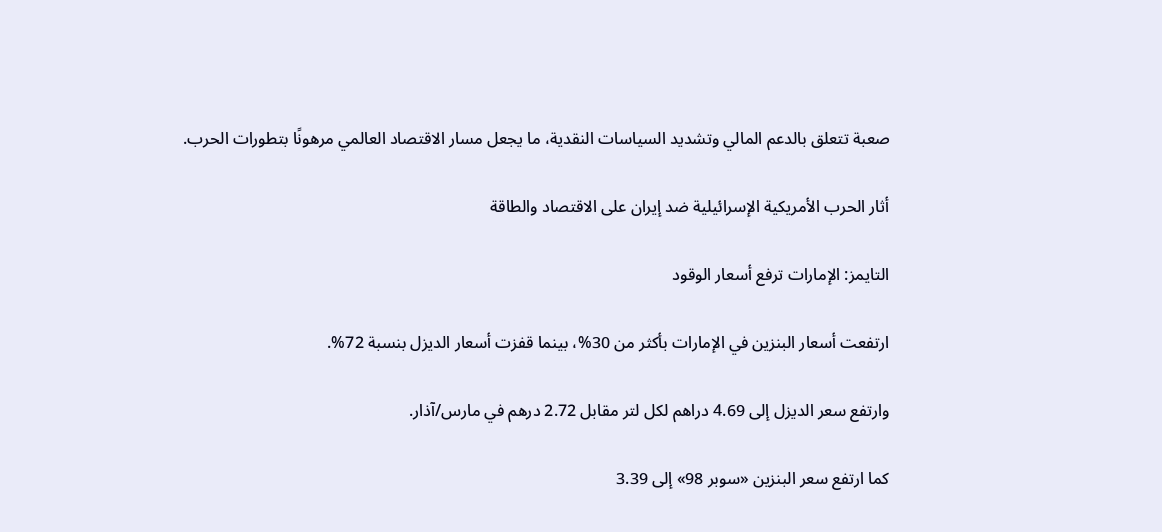صعبة تتعلق بالدعم المالي وتشديد السياسات النقدية، ما يجعل مسار الاقتصاد العالمي مرهونًا بتطورات الحرب.

أثار الحرب الأمريكية الإسرائيلية ضد إيران على الاقتصاد والطاقة

التايمز: الإمارات ترفع أسعار الوقود

ارتفعت أسعار البنزين في الإمارات بأكثر من 30%، بينما قفزت أسعار الديزل بنسبة 72%.

وارتفع سعر الديزل إلى 4.69 دراهم لكل لتر مقابل 2.72 درهم في مارس/آذار.

كما ارتفع سعر البنزين «سوبر 98» إلى 3.39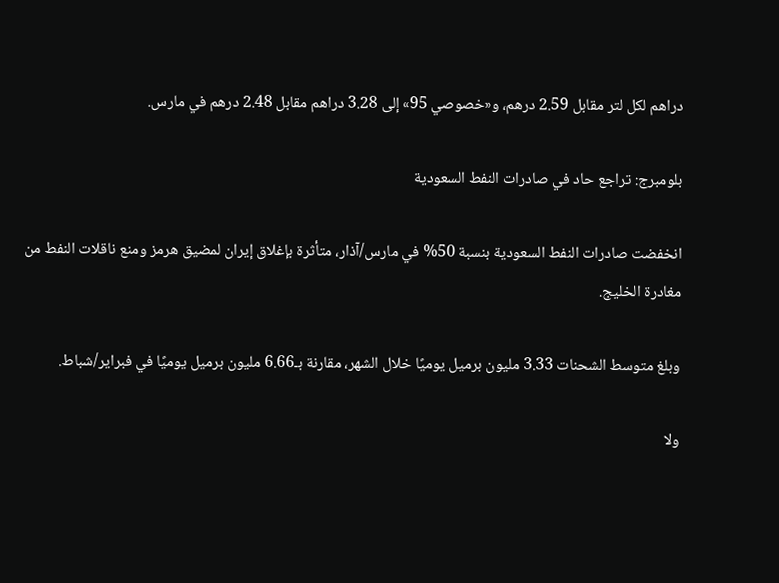دراهم لكل لتر مقابل 2.59 درهم، و«خصوصي 95» إلى 3.28 دراهم مقابل 2.48 درهم في مارس.

بلومبرج: تراجع حاد في صادرات النفط السعودية

انخفضت صادرات النفط السعودية بنسبة 50% في مارس/آذار، متأثرة بإغلاق إيران لمضيق هرمز ومنع ناقلات النفط من مغادرة الخليج.

وبلغ متوسط الشحنات 3.33 مليون برميل يوميًا خلال الشهر، مقارنة بـ6.66 مليون برميل يوميًا في فبراير/شباط.

ولا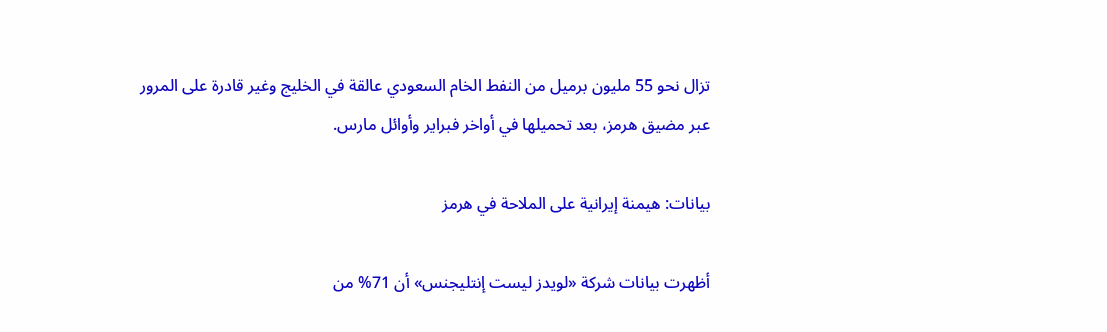تزال نحو 55 مليون برميل من النفط الخام السعودي عالقة في الخليج وغير قادرة على المرور عبر مضيق هرمز، بعد تحميلها في أواخر فبراير وأوائل مارس.

بيانات: هيمنة إيرانية على الملاحة في هرمز

أظهرت بيانات شركة «لويدز ليست إنتليجنس» أن 71% من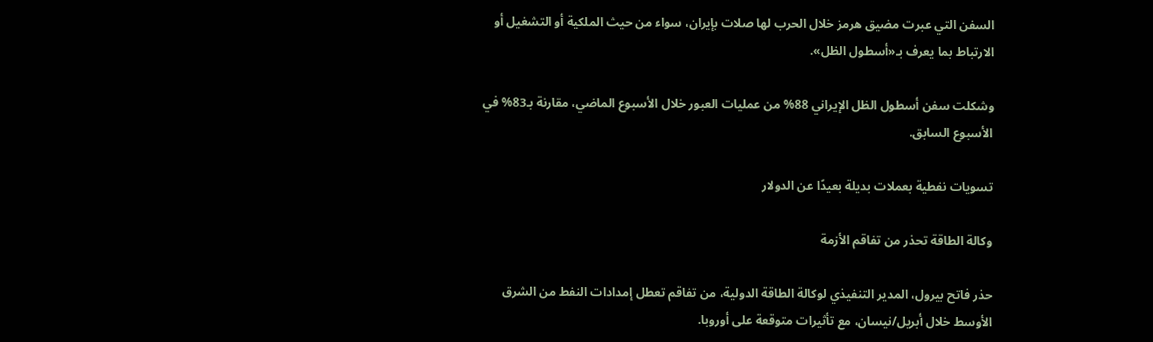السفن التي عبرت مضيق هرمز خلال الحرب لها صلات بإيران، سواء من حيث الملكية أو التشغيل أو الارتباط بما يعرف بـ«أسطول الظل».

وشكلت سفن أسطول الظل الإيراني 88% من عمليات العبور خلال الأسبوع الماضي، مقارنة بـ83% في الأسبوع السابق.

تسويات نفطية بعملات بديلة بعيدًا عن الدولار

وكالة الطاقة تحذر من تفاقم الأزمة

حذر فاتح بيرول، المدير التنفيذي لوكالة الطاقة الدولية، من تفاقم تعطل إمدادات النفط من الشرق الأوسط خلال أبريل/نيسان، مع تأثيرات متوقعة على أوروبا.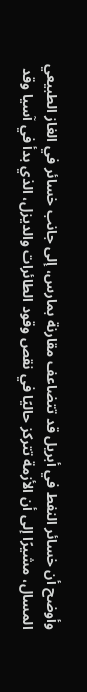وأوضح أن خسائر النفط في أبريل قد تتضاعف مقارنة بمارس، إلى جانب خسائر في الغاز الطبيعي المسال، مشيرًا إلى أن الأزمة تتركز حاليًا في نقص وقود الطائرات والديزل، الذي بدأ في آسيا وقد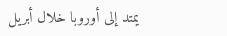يمتد إلى أوروبا خلال أبريل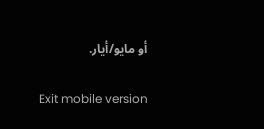أو مايو/أيار.

Exit mobile version